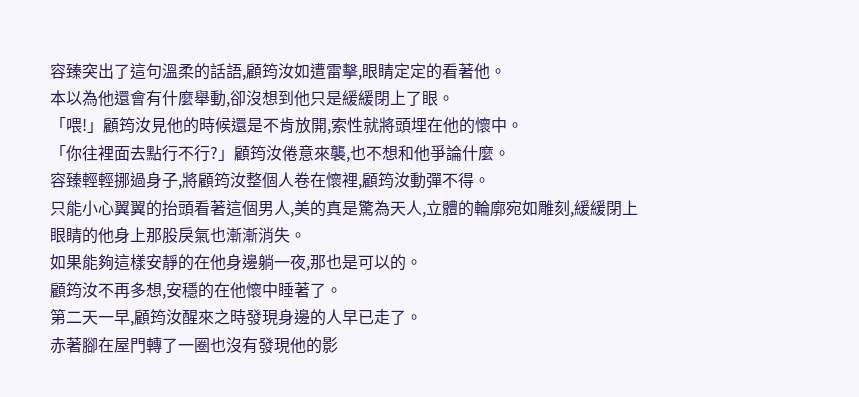容臻突出了這句溫柔的話語,顧筠汝如遭雷擊,眼睛定定的看著他。
本以為他還會有什麼舉動,卻沒想到他只是緩緩閉上了眼。
「喂!」顧筠汝見他的時候還是不肯放開,索性就將頭埋在他的懷中。
「你往裡面去點行不行?」顧筠汝倦意來襲,也不想和他爭論什麼。
容臻輕輕挪過身子,將顧筠汝整個人卷在懷裡,顧筠汝動彈不得。
只能小心翼翼的抬頭看著這個男人,美的真是驚為天人,立體的輪廓宛如雕刻,緩緩閉上眼睛的他身上那股戾氣也漸漸消失。
如果能夠這樣安靜的在他身邊躺一夜,那也是可以的。
顧筠汝不再多想,安穩的在他懷中睡著了。
第二天一早,顧筠汝醒來之時發現身邊的人早已走了。
赤著腳在屋門轉了一圈也沒有發現他的影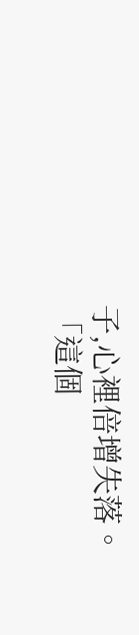子,心裡倍增失落。
「這個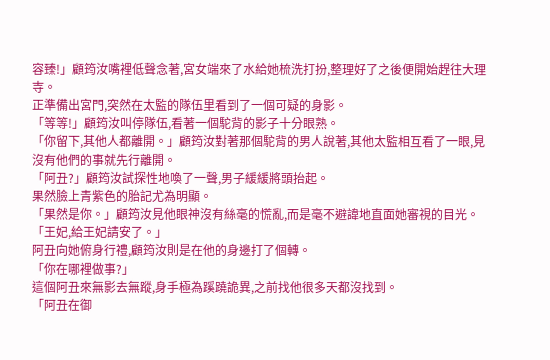容臻!」顧筠汝嘴裡低聲念著,宮女端來了水給她梳洗打扮,整理好了之後便開始趕往大理寺。
正準備出宮門,突然在太監的隊伍里看到了一個可疑的身影。
「等等!」顧筠汝叫停隊伍,看著一個駝背的影子十分眼熟。
「你留下,其他人都離開。」顧筠汝對著那個駝背的男人說著,其他太監相互看了一眼,見沒有他們的事就先行離開。
「阿丑?」顧筠汝試探性地喚了一聲,男子緩緩將頭抬起。
果然臉上青紫色的胎記尤為明顯。
「果然是你。」顧筠汝見他眼神沒有絲毫的慌亂,而是毫不避諱地直面她審視的目光。
「王妃,給王妃請安了。」
阿丑向她俯身行禮,顧筠汝則是在他的身邊打了個轉。
「你在哪裡做事?」
這個阿丑來無影去無蹤,身手極為蹊蹺詭異,之前找他很多天都沒找到。
「阿丑在御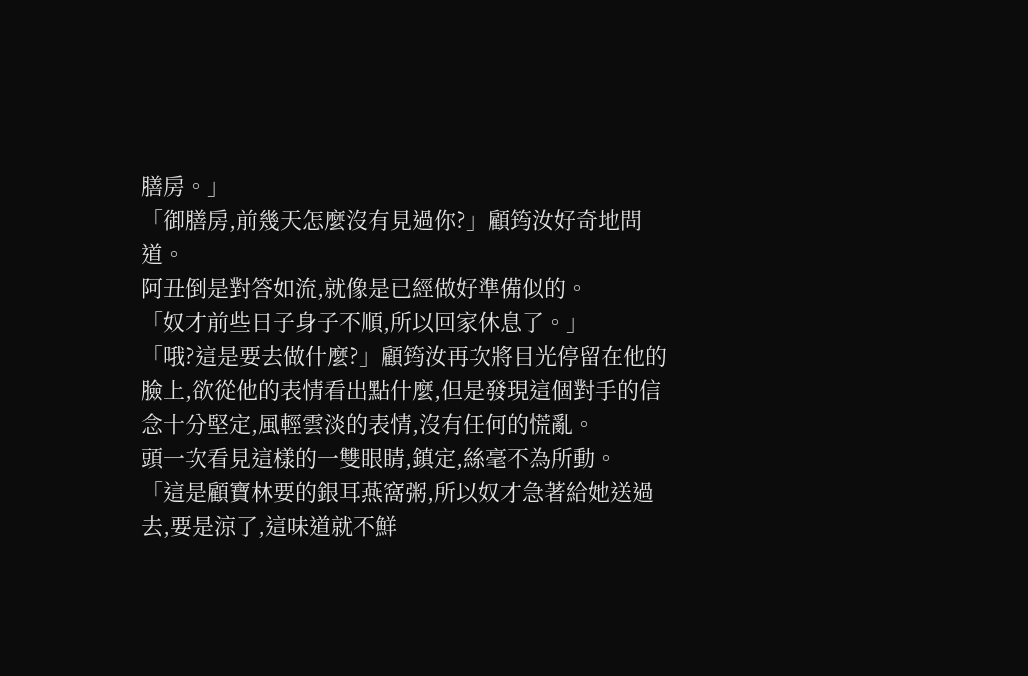膳房。」
「御膳房,前幾天怎麼沒有見過你?」顧筠汝好奇地問道。
阿丑倒是對答如流,就像是已經做好準備似的。
「奴才前些日子身子不順,所以回家休息了。」
「哦?這是要去做什麼?」顧筠汝再次將目光停留在他的臉上,欲從他的表情看出點什麼,但是發現這個對手的信念十分堅定,風輕雲淡的表情,沒有任何的慌亂。
頭一次看見這樣的一雙眼睛,鎮定,絲毫不為所動。
「這是顧寶林要的銀耳燕窩粥,所以奴才急著給她送過去,要是涼了,這味道就不鮮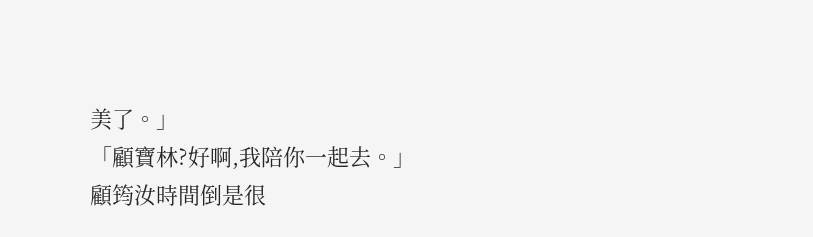美了。」
「顧寶林?好啊,我陪你一起去。」顧筠汝時間倒是很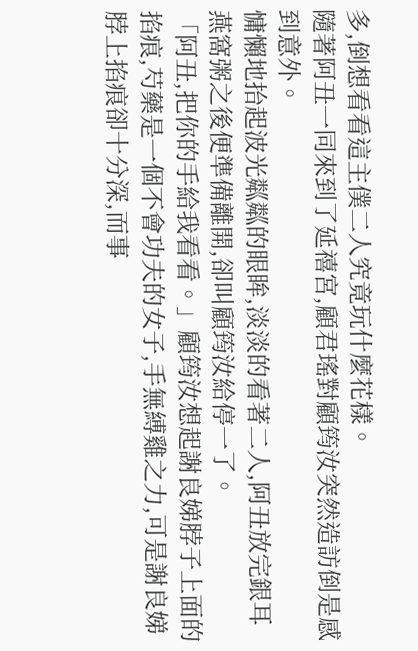多,倒想看看這主僕二人究竟玩什麼花樣。
隨著阿丑一同來到了延禧宮,顧君瑤對顧筠汝突然造訪倒是感到意外。
慵懶地抬起波光粼粼的眼眸,淡淡的看著二人,阿丑放完銀耳燕窩粥之後便準備離開,卻叫顧筠汝給停一了。
「阿丑,把你的手給我看看。」顧筠汝想起謝良娣脖子上面的掐痕,芍藥是一個不會功夫的女子,手無縛雞之力,可是謝良娣脖上掐痕卻十分深,而事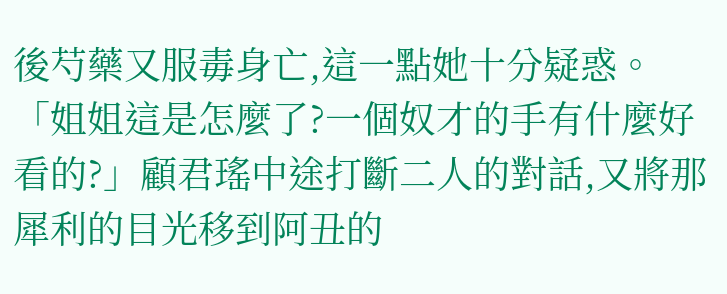後芍藥又服毒身亡,這一點她十分疑惑。
「姐姐這是怎麼了?一個奴才的手有什麼好看的?」顧君瑤中途打斷二人的對話,又將那犀利的目光移到阿丑的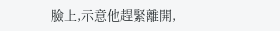臉上,示意他趕緊離開,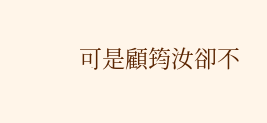可是顧筠汝卻不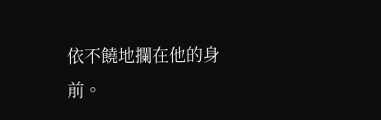依不饒地攔在他的身前。